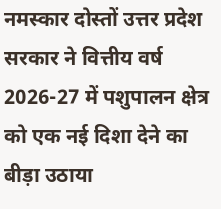नमस्कार दोस्तों उत्तर प्रदेश सरकार ने वित्तीय वर्ष 2026-27 में पशुपालन क्षेत्र को एक नई दिशा देने का बीड़ा उठाया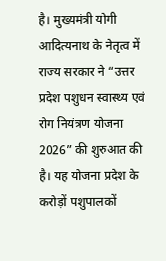है। मुख्यमंत्री योगी आदित्यनाथ के नेतृत्व में राज्य सरकार ने “उत्तर प्रदेश पशुधन स्वास्थ्य एवं रोग नियंत्रण योजना 2026” की शुरुआत की है। यह योजना प्रदेश के करोड़ों पशुपालकों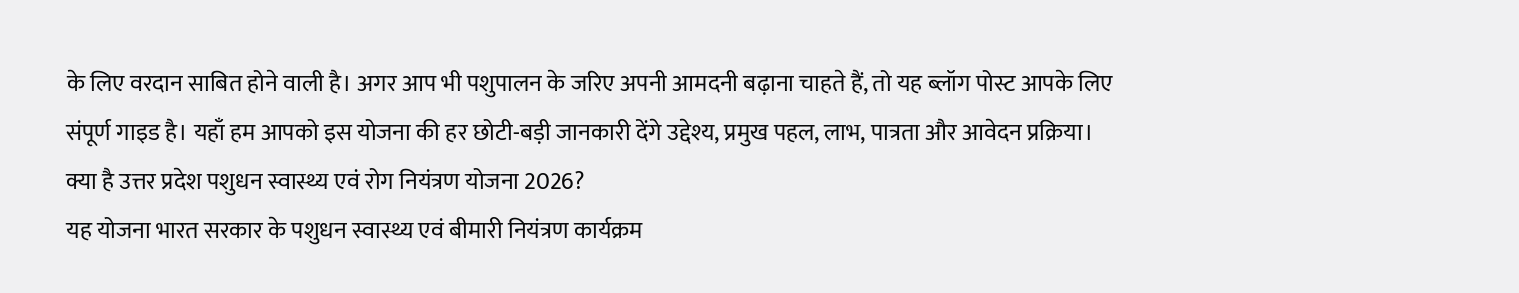के लिए वरदान साबित होने वाली है। अगर आप भी पशुपालन के जरिए अपनी आमदनी बढ़ाना चाहते हैं, तो यह ब्लॉग पोस्ट आपके लिए संपूर्ण गाइड है। यहाँ हम आपको इस योजना की हर छोटी-बड़ी जानकारी देंगे उद्देश्य, प्रमुख पहल, लाभ, पात्रता और आवेदन प्रक्रिया।
क्या है उत्तर प्रदेश पशुधन स्वास्थ्य एवं रोग नियंत्रण योजना 2026?
यह योजना भारत सरकार के पशुधन स्वास्थ्य एवं बीमारी नियंत्रण कार्यक्रम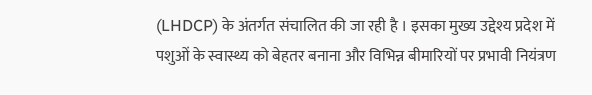(LHDCP) के अंतर्गत संचालित की जा रही है । इसका मुख्य उद्देश्य प्रदेश में पशुओं के स्वास्थ्य को बेहतर बनाना और विभिन्न बीमारियों पर प्रभावी नियंत्रण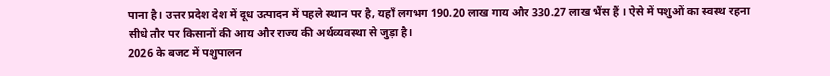पाना है। उत्तर प्रदेश देश में दूध उत्पादन में पहले स्थान पर है, यहाँ लगभग 190.20 लाख गाय और 330.27 लाख भैंस हैं । ऐसे में पशुओं का स्वस्थ रहना सीधे तौर पर किसानों की आय और राज्य की अर्थव्यवस्था से जुड़ा है।
2026 के बजट में पशुपालन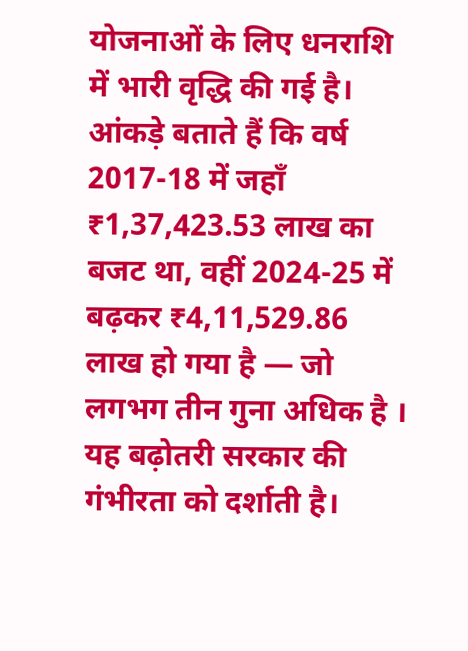योजनाओं के लिए धनराशि में भारी वृद्धि की गई है। आंकड़े बताते हैं कि वर्ष 2017-18 में जहाँ ₹1,37,423.53 लाख का बजट था, वहीं 2024-25 में बढ़कर ₹4,11,529.86 लाख हो गया है — जो लगभग तीन गुना अधिक है । यह बढ़ोतरी सरकार की गंभीरता को दर्शाती है।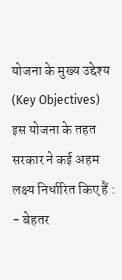योजना के मुख्य उद्देश्य (Key Objectives)
इस योजना के तहत सरकार ने कई अहम लक्ष्य निर्धारित किए हैं :
- बेहतर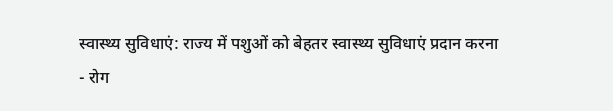स्वास्थ्य सुविधाएं: राज्य में पशुओं को बेहतर स्वास्थ्य सुविधाएं प्रदान करना
- रोग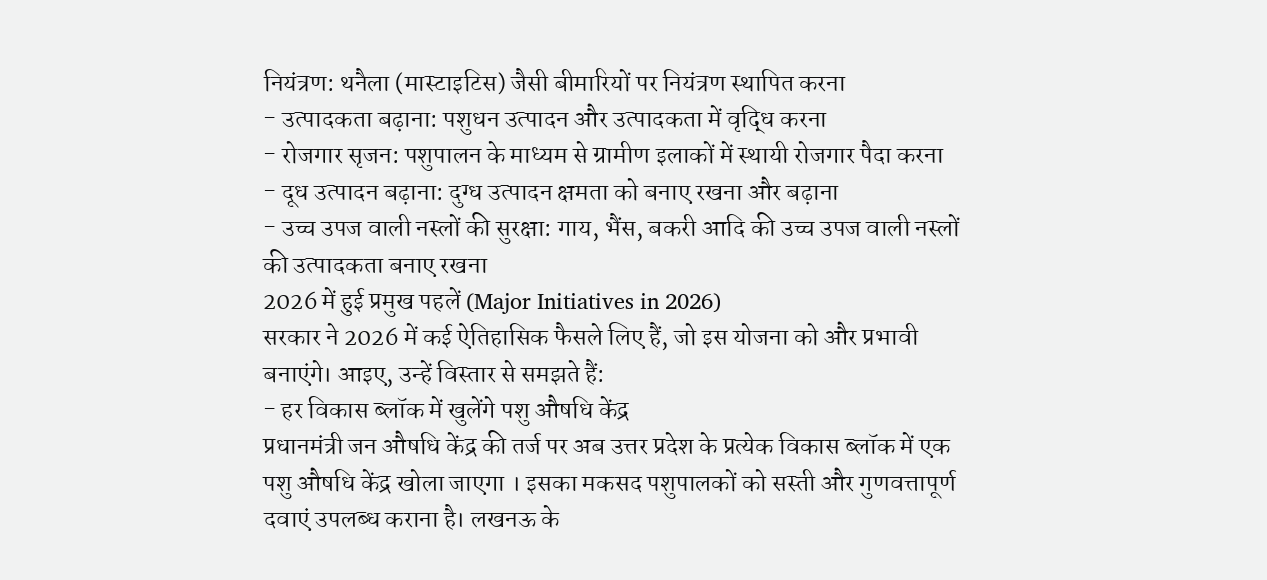नियंत्रण: थनैला (मास्टाइटिस) जैसी बीमारियों पर नियंत्रण स्थापित करना
- उत्पादकता बढ़ाना: पशुधन उत्पादन और उत्पादकता में वृद्धि करना
- रोजगार सृजन: पशुपालन के माध्यम से ग्रामीण इलाकों में स्थायी रोजगार पैदा करना
- दूध उत्पादन बढ़ाना: दुग्ध उत्पादन क्षमता को बनाए रखना और बढ़ाना
- उच्च उपज वाली नस्लों की सुरक्षा: गाय, भैंस, बकरी आदि की उच्च उपज वाली नस्लों की उत्पादकता बनाए रखना
2026 में हुई प्रमुख पहलें (Major Initiatives in 2026)
सरकार ने 2026 में कई ऐतिहासिक फैसले लिए हैं, जो इस योजना को और प्रभावी बनाएंगे। आइए, उन्हें विस्तार से समझते हैं:
- हर विकास ब्लॉक में खुलेंगे पशु औषधि केंद्र
प्रधानमंत्री जन औषधि केंद्र की तर्ज पर अब उत्तर प्रदेश के प्रत्येक विकास ब्लॉक में एक पशु औषधि केंद्र खोला जाएगा । इसका मकसद पशुपालकों को सस्ती और गुणवत्तापूर्ण दवाएं उपलब्ध कराना है। लखनऊ के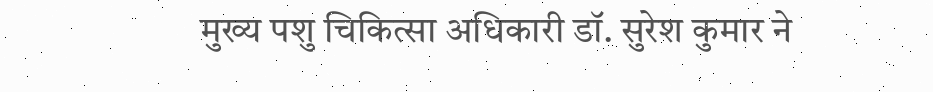मुख्य पशु चिकित्सा अधिकारी डॉ. सुरेश कुमार ने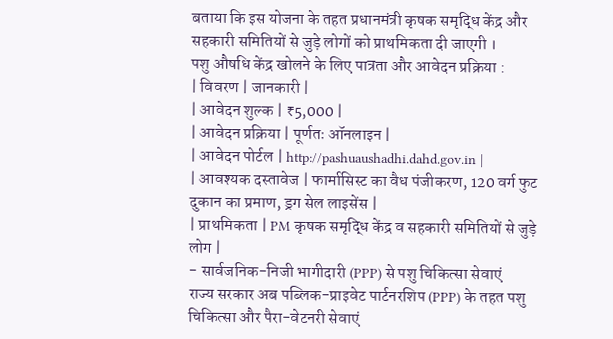बताया कि इस योजना के तहत प्रधानमंत्री कृषक समृद्धि केंद्र और सहकारी समितियों से जुड़े लोगों को प्राथमिकता दी जाएगी ।
पशु औषधि केंद्र खोलने के लिए पात्रता और आवेदन प्रक्रिया :
| विवरण | जानकारी |
| आवेदन शुल्क | ₹5,000 |
| आवेदन प्रक्रिया | पूर्णतः ऑनलाइन |
| आवेदन पोर्टल | http://pashuaushadhi.dahd.gov.in |
| आवश्यक दस्तावेज | फार्मासिस्ट का वैध पंजीकरण, 120 वर्ग फुट दुकान का प्रमाण, ड्रग सेल लाइसेंस |
| प्राथमिकता | PM कृषक समृद्धि केंद्र व सहकारी समितियों से जुड़े लोग |
- सार्वजनिक-निजी भागीदारी (PPP) से पशु चिकित्सा सेवाएं
राज्य सरकार अब पब्लिक-प्राइवेट पार्टनरशिप (PPP) के तहत पशु चिकित्सा और पैरा-वेटनरी सेवाएं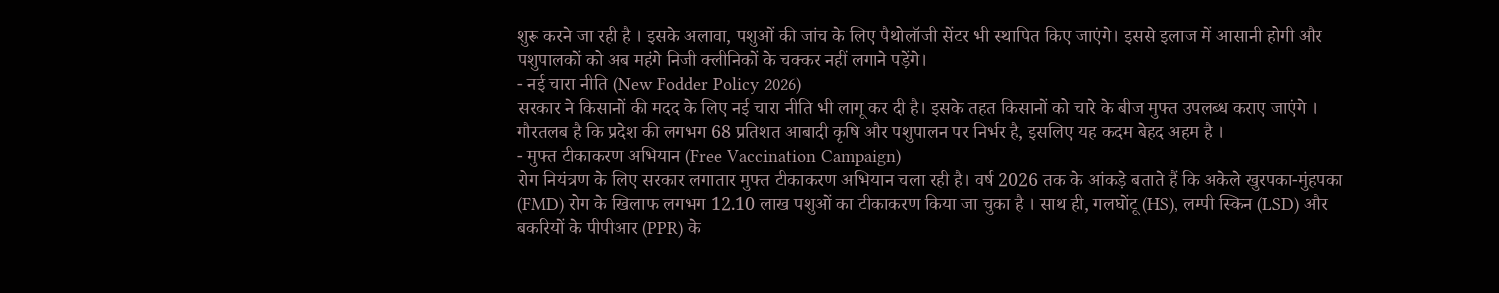शुरू करने जा रही है । इसके अलावा, पशुओं की जांच के लिए पैथोलॉजी सेंटर भी स्थापित किए जाएंगे। इससे इलाज में आसानी होगी और पशुपालकों को अब महंगे निजी क्लीनिकों के चक्कर नहीं लगाने पड़ेंगे।
- नई चारा नीति (New Fodder Policy 2026)
सरकार ने किसानों की मदद के लिए नई चारा नीति भी लागू कर दी है। इसके तहत किसानों को चारे के बीज मुफ्त उपलब्ध कराए जाएंगे । गौरतलब है कि प्रदेश की लगभग 68 प्रतिशत आबादी कृषि और पशुपालन पर निर्भर है, इसलिए यह कदम बेहद अहम है ।
- मुफ्त टीकाकरण अभियान (Free Vaccination Campaign)
रोग नियंत्रण के लिए सरकार लगातार मुफ्त टीकाकरण अभियान चला रही है। वर्ष 2026 तक के आंकड़े बताते हैं कि अकेले खुरपका-मुंहपका (FMD) रोग के खिलाफ लगभग 12.10 लाख पशुओं का टीकाकरण किया जा चुका है । साथ ही, गलघोंटू (HS), लम्पी स्किन (LSD) और बकरियों के पीपीआर (PPR) के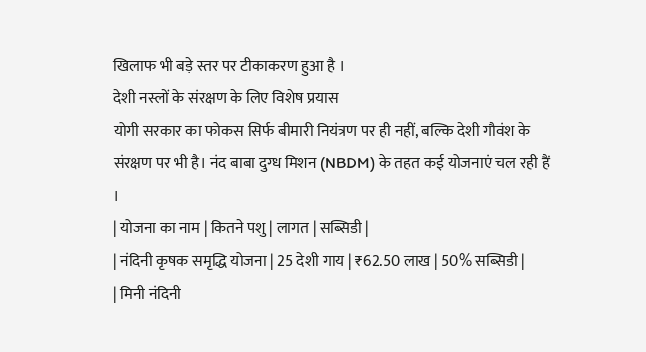खिलाफ भी बड़े स्तर पर टीकाकरण हुआ है ।
देशी नस्लों के संरक्षण के लिए विशेष प्रयास
योगी सरकार का फोकस सिर्फ बीमारी नियंत्रण पर ही नहीं, बल्कि देशी गौवंश के संरक्षण पर भी है। नंद बाबा दुग्ध मिशन (NBDM) के तहत कई योजनाएं चल रही हैं ।
| योजना का नाम | कितने पशु | लागत | सब्सिडी |
| नंदिनी कृषक समृद्धि योजना | 25 देशी गाय | ₹62.50 लाख | 50% सब्सिडी |
| मिनी नंदिनी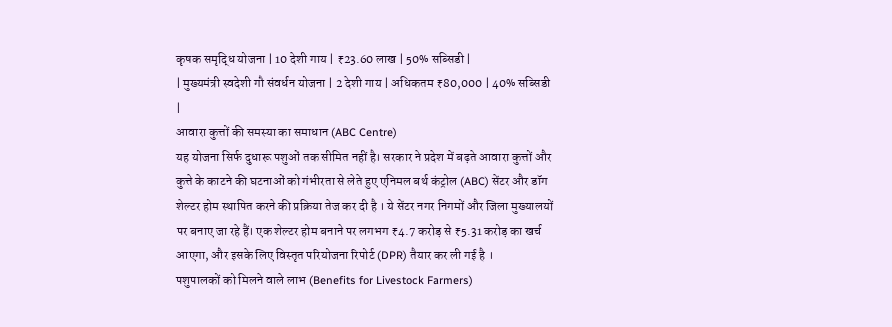कृषक समृद्धि योजना | 10 देशी गाय | ₹23.60 लाख | 50% सब्सिडी |
| मुख्यमंत्री स्वदेशी गौ संवर्धन योजना | 2 देशी गाय | अधिकतम ₹80,000 | 40% सब्सिडी |
आवारा कुत्तों की समस्या का समाधान (ABC Centre)
यह योजना सिर्फ दुधारू पशुओं तक सीमित नहीं है। सरकार ने प्रदेश में बढ़ते आवारा कुत्तों और कुत्ते के काटने की घटनाओं को गंभीरता से लेते हुए एनिमल बर्थ कंट्रोल (ABC) सेंटर और डॉग शेल्टर होम स्थापित करने की प्रक्रिया तेज कर दी है । ये सेंटर नगर निगमों और जिला मुख्यालयों पर बनाए जा रहे हैं। एक शेल्टर होम बनाने पर लगभग ₹4.7 करोड़ से ₹5.31 करोड़ का खर्च आएगा, और इसके लिए विस्तृत परियोजना रिपोर्ट (DPR) तैयार कर ली गई है ।
पशुपालकों को मिलने वाले लाभ (Benefits for Livestock Farmers)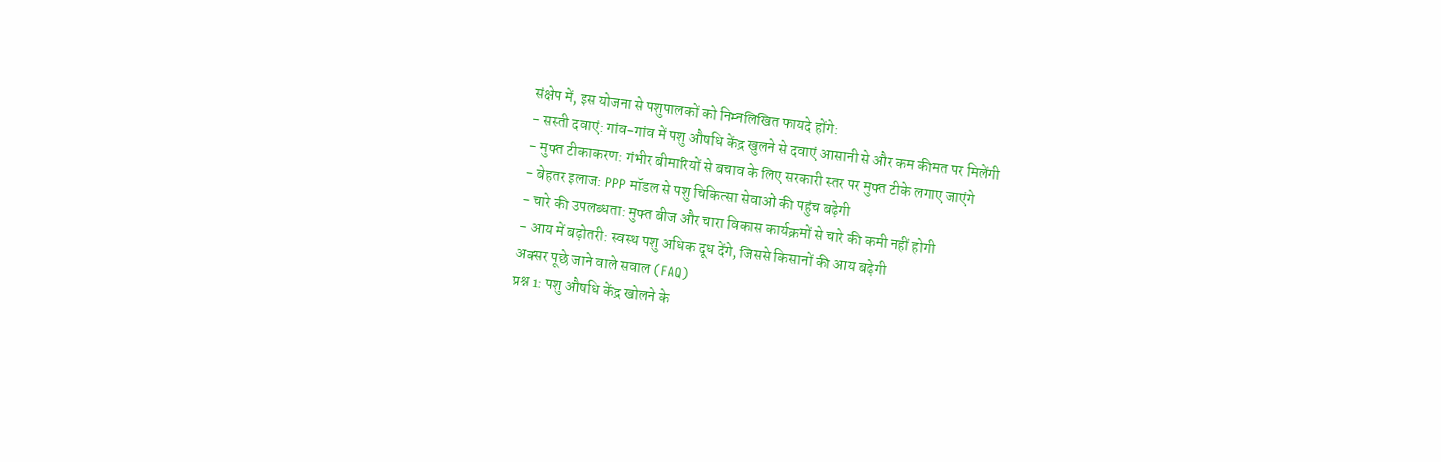संक्षेप में, इस योजना से पशुपालकों को निम्नलिखित फायदे होंगे:
- सस्ती दवाएं: गांव-गांव में पशु औषधि केंद्र खुलने से दवाएं आसानी से और कम कीमत पर मिलेंगी
- मुफ्त टीकाकरण: गंभीर बीमारियों से बचाव के लिए सरकारी स्तर पर मुफ्त टीके लगाए जाएंगे
- बेहतर इलाज: PPP मॉडल से पशु चिकित्सा सेवाओं की पहुंच बढ़ेगी
- चारे की उपलब्धता: मुफ्त बीज और चारा विकास कार्यक्रमों से चारे की कमी नहीं होगी
- आय में बढ़ोतरी: स्वस्थ पशु अधिक दूध देंगे, जिससे किसानों की आय बढ़ेगी
अक्सर पूछे जाने वाले सवाल (FAQ)
प्रश्न 1: पशु औषधि केंद्र खोलने के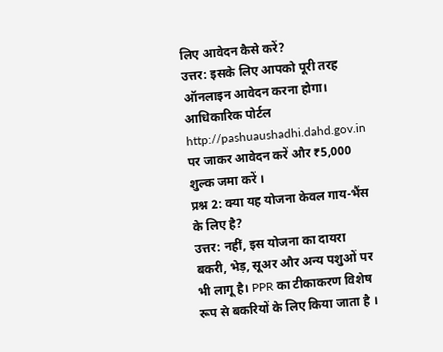लिए आवेदन कैसे करें?
उत्तर: इसके लिए आपको पूरी तरह ऑनलाइन आवेदन करना होगा। आधिकारिक पोर्टल http://pashuaushadhi.dahd.gov.in पर जाकर आवेदन करें और ₹5,000 शुल्क जमा करें ।
प्रश्न 2: क्या यह योजना केवल गाय-भैंस के लिए है?
उत्तर: नहीं, इस योजना का दायरा बकरी, भेड़, सूअर और अन्य पशुओं पर भी लागू है। PPR का टीकाकरण विशेष रूप से बकरियों के लिए किया जाता है ।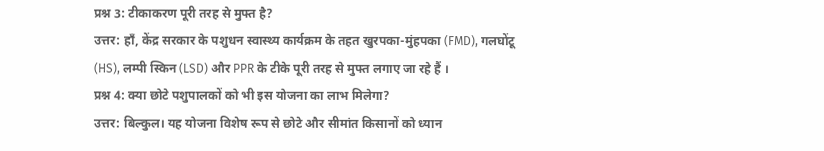प्रश्न 3: टीकाकरण पूरी तरह से मुफ्त है?
उत्तर: हाँ, केंद्र सरकार के पशुधन स्वास्थ्य कार्यक्रम के तहत खुरपका-मुंहपका (FMD), गलघोंटू (HS), लम्पी स्किन (LSD) और PPR के टीके पूरी तरह से मुफ्त लगाए जा रहे हैं ।
प्रश्न 4: क्या छोटे पशुपालकों को भी इस योजना का लाभ मिलेगा?
उत्तर: बिल्कुल। यह योजना विशेष रूप से छोटे और सीमांत किसानों को ध्यान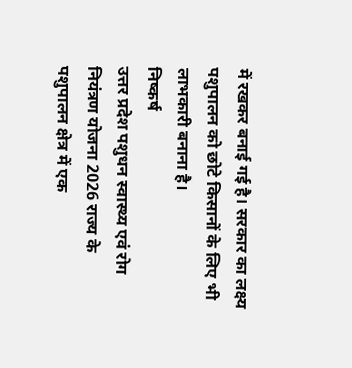में रखकर बनाई गई है। सरकार का लक्ष्य पशुपालन को छोटे किसानों के लिए भी लाभकारी बनाना है।
निष्कर्ष
उत्तर प्रदेश पशुधन स्वास्थ्य एवं रोग नियंत्रण योजना 2026 राज्य के पशुपालन क्षेत्र में एक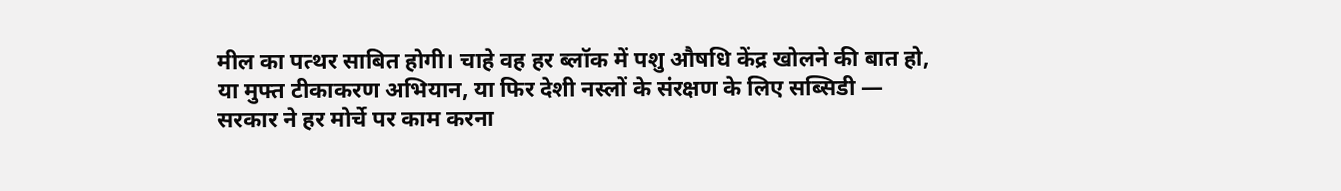मील का पत्थर साबित होगी। चाहे वह हर ब्लॉक में पशु औषधि केंद्र खोलने की बात हो, या मुफ्त टीकाकरण अभियान, या फिर देशी नस्लों के संरक्षण के लिए सब्सिडी — सरकार ने हर मोर्चे पर काम करना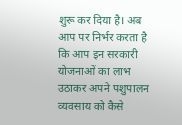शुरू कर दिया है। अब आप पर निर्भर करता है कि आप इन सरकारी योजनाओं का लाभ उठाकर अपने पशुपालन व्यवसाय को कैसे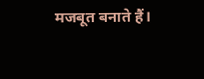मजबूत बनाते हैं।